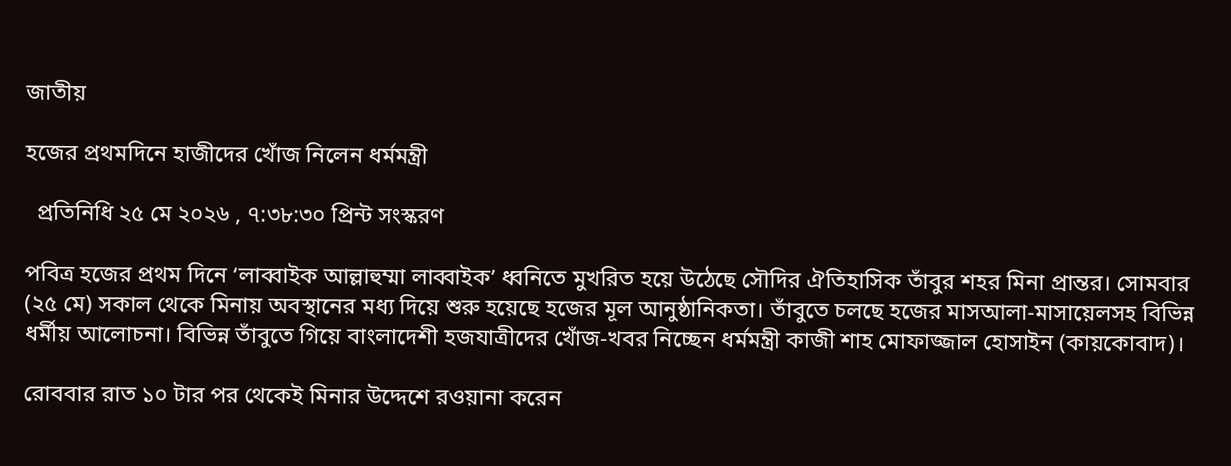জাতীয়

হজের প্রথমদিনে হাজীদের খোঁজ নিলেন ধর্মমন্ত্রী

  প্রতিনিধি ২৫ মে ২০২৬ , ৭:৩৮:৩০ প্রিন্ট সংস্করণ

পবিত্র হজের প্রথম দিনে ‘লাব্বাইক আল্লাহুম্মা লাব্বাইক’ ধ্বনিতে মুখরিত হয়ে উঠেছে সৌদির ঐতিহাসিক তাঁবুর শহর মিনা প্রান্তর। সোমবার (২৫ মে) সকাল থেকে মিনায় অবস্থানের মধ্য দিয়ে শুরু হয়েছে হজের মূল আনুষ্ঠানিকতা। তাঁবুতে চলছে হজের মাসআলা-মাসায়েলসহ বিভিন্ন ধর্মীয় আলোচনা। বিভিন্ন তাঁবুতে গিয়ে বাংলাদেশী হজযাত্রীদের খোঁজ-খবর নিচ্ছেন ধর্মমন্ত্রী কাজী শাহ মোফাজ্জাল হোসাইন (কায়কোবাদ)।

রোববার রাত ১০ টার পর থেকেই মিনার উদ্দেশে রওয়ানা করেন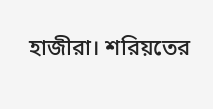হাজীরা। শরিয়তের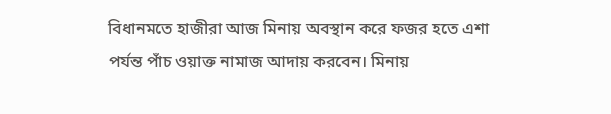বিধানমতে হাজীরা আজ মিনায় অবস্থান করে ফজর হতে এশা পর্যন্ত পাঁচ ওয়াক্ত নামাজ আদায় করবেন। মিনায়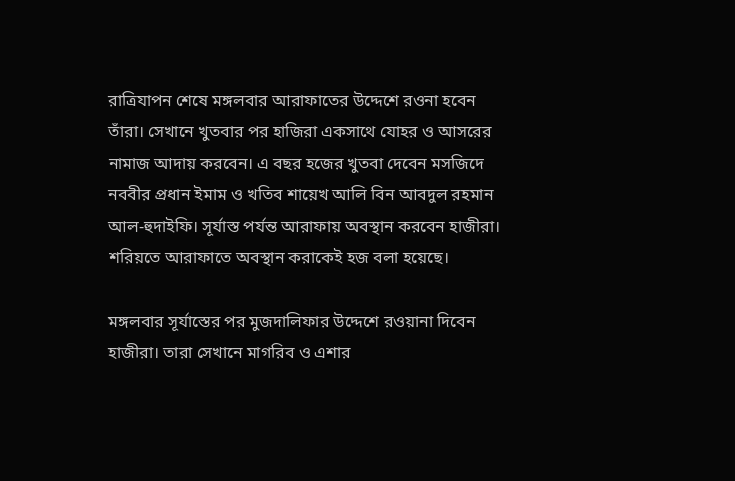রাত্রিযাপন শেষে মঙ্গলবার আরাফাতের উদ্দেশে রওনা হবেন তাঁরা। সেখানে খুতবার পর হাজিরা একসাথে যোহর ও আসরের নামাজ আদায় করবেন। এ বছর হজের খুতবা দেবেন মসজিদে নববীর প্রধান ইমাম ও খতিব শায়েখ আলি বিন আবদুল রহমান আল-হুদাইফি। সূর্যাস্ত পর্যন্ত আরাফায় অবস্থান করবেন হাজীরা। শরিয়তে আরাফাতে অবস্থান করাকেই হজ বলা হয়েছে।

মঙ্গলবার সূর্যাস্তের পর মুজদালিফার উদ্দেশে রওয়ানা দিবেন হাজীরা। তারা সেখানে মাগরিব ও এশার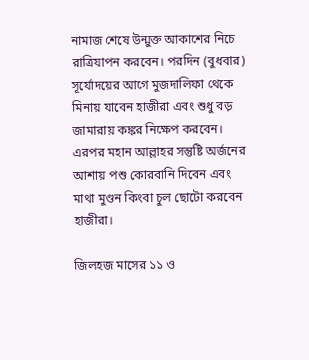নামাজ শেষে উন্মুক্ত আকাশের নিচে রাত্রিযাপন করবেন। পরদিন (বুধবার) সূর্যোদয়ের আগে মুজদালিফা থেকে মিনায় যাবেন হাজীরা এবং শুধু বড় জামারায় কঙ্কর নিক্ষেপ করবেন। এরপর মহান আল্লাহর সন্তুষ্টি অর্জনের আশায় পশু কোরবানি দিবেন এবং মাথা মুণ্ডন কিংবা চুল ছোটো করবেন হাজীরা।

জিলহজ মাসের ১১ ও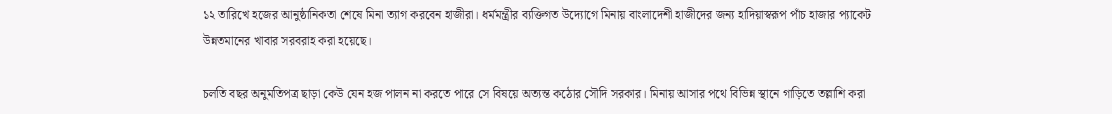১২ তারিখে হজের আনুষ্ঠানিকতা শেষে মিনা ত্যাগ করবেন হাজীরা। ধর্মমন্ত্রীর ব্যক্তিগত উদ্যোগে মিনায় বাংলাদেশী হাজীদের জন্য হাদিয়াস্বরূপ পাঁচ হাজার প্যাকেট উন্নতমানের খাবার সরবরাহ করা হয়েছে।

চলতি বছর অনুমতিপত্র ছাড়া কেউ যেন হজ পালন না করতে পারে সে বিষয়ে অত্যন্ত কঠোর সৌদি সরকার। মিনায় আসার পথে বিভিন্ন স্থানে গাড়িতে তল্লাশি করা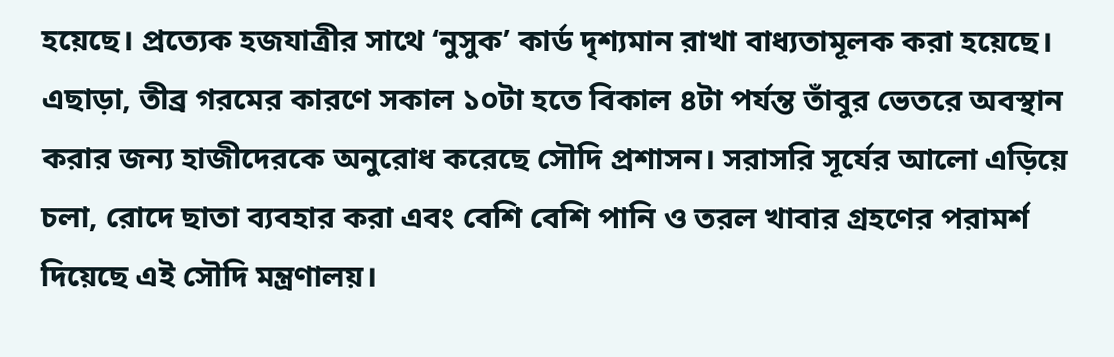হয়েছে। প্রত্যেক হজযাত্রীর সাথে ‘নুসুক’ কার্ড দৃশ্যমান রাখা বাধ্যতামূলক করা হয়েছে। এছাড়া, তীব্র গরমের কারণে সকাল ১০টা হতে বিকাল ৪টা পর্যন্ত তাঁবুর ভেতরে অবস্থান করার জন্য হাজীদেরকে অনুরোধ করেছে সৌদি প্রশাসন। সরাসরি সূর্যের আলো এড়িয়ে চলা, রোদে ছাতা ব্যবহার করা এবং বেশি বেশি পানি ও তরল খাবার গ্রহণের পরামর্শ দিয়েছে এই সৌদি মন্ত্রণালয়।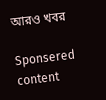আরও খবর

Sponsered content